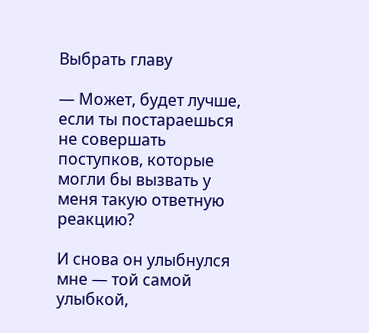Выбрать главу

— Может, будет лучше, если ты постараешься не совершать поступков, которые могли бы вызвать у меня такую ответную реакцию?

И снова он улыбнулся мне — той самой улыбкой,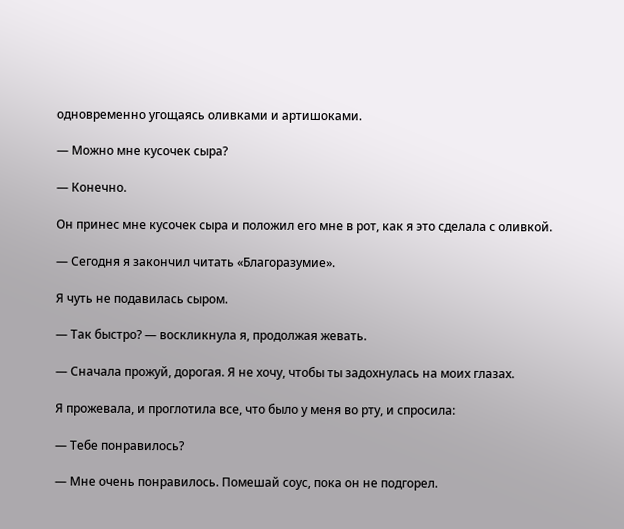одновременно угощаясь оливками и артишоками.

— Можно мне кусочек сыра?

— Конечно.

Он принес мне кусочек сыра и положил его мне в рот, как я это сделала с оливкой.

— Сегодня я закончил читать «Благоразумие».

Я чуть не подавилась сыром.

— Так быстро? — воскликнула я, продолжая жевать.

— Сначала прожуй, дорогая. Я не хочу, чтобы ты задохнулась на моих глазах.

Я прожевала, и проглотила все, что было у меня во рту, и спросила:

— Тебе понравилось?

— Мне очень понравилось. Помешай соус, пока он не подгорел.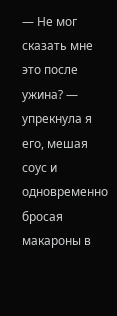— Не мог сказать мне это после ужина? — упрекнула я его, мешая соус и одновременно бросая макароны в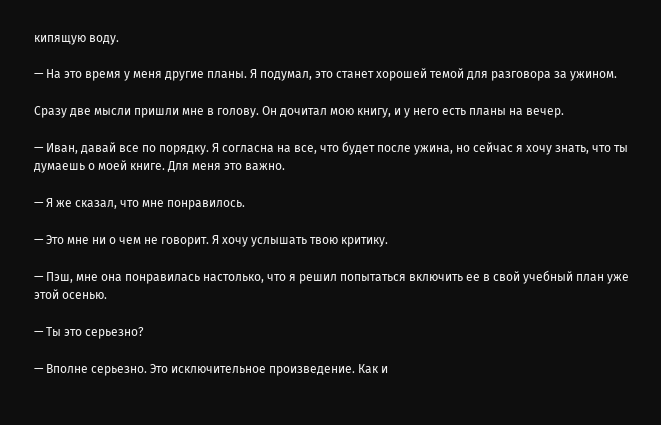кипящую воду.

— На это время у меня другие планы. Я подумал, это станет хорошей темой для разговора за ужином.

Сразу две мысли пришли мне в голову. Он дочитал мою книгу, и у него есть планы на вечер.

— Иван, давай все по порядку. Я согласна на все, что будет после ужина, но сейчас я хочу знать, что ты думаешь о моей книге. Для меня это важно.

— Я же сказал, что мне понравилось.

— Это мне ни о чем не говорит. Я хочу услышать твою критику.

— Пэш, мне она понравилась настолько, что я решил попытаться включить ее в свой учебный план уже этой осенью.

— Ты это серьезно?

— Вполне серьезно. Это исключительное произведение. Как и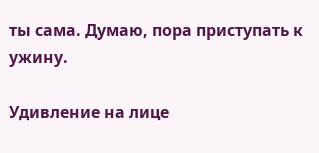ты сама. Думаю, пора приступать к ужину.

Удивление на лице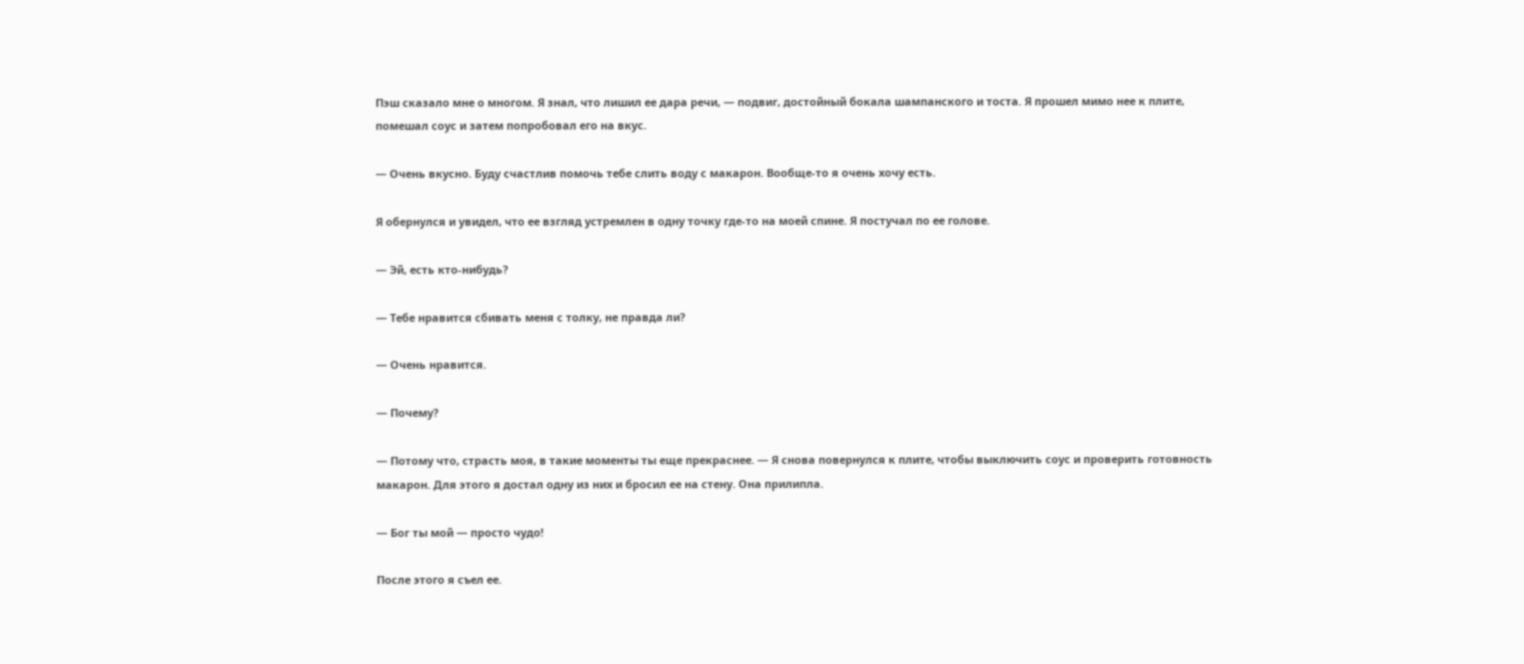Пэш сказало мне о многом. Я знал, что лишил ее дара речи, — подвиг, достойный бокала шампанского и тоста. Я прошел мимо нее к плите, помешал соус и затем попробовал его на вкус.

— Очень вкусно. Буду счастлив помочь тебе слить воду с макарон. Вообще-то я очень хочу есть.

Я обернулся и увидел, что ее взгляд устремлен в одну точку где-то на моей спине. Я постучал по ее голове.

— Эй, есть кто-нибудь?

— Тебе нравится сбивать меня с толку, не правда ли?

— Очень нравится.

— Почему?

— Потому что, страсть моя, в такие моменты ты еще прекраснее. — Я снова повернулся к плите, чтобы выключить соус и проверить готовность макарон. Для этого я достал одну из них и бросил ее на стену. Она прилипла.

— Бог ты мой — просто чудо!

После этого я съел ее.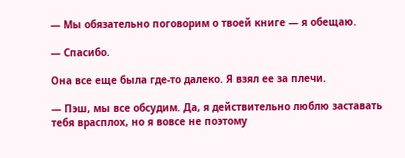— Мы обязательно поговорим о твоей книге — я обещаю.

— Спасибо.

Она все еще была где-то далеко. Я взял ее за плечи.

— Пэш, мы все обсудим. Да, я действительно люблю заставать тебя врасплох, но я вовсе не поэтому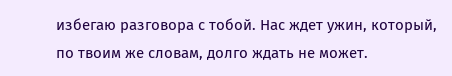избегаю разговора с тобой. Нас ждет ужин, который, по твоим же словам, долго ждать не может.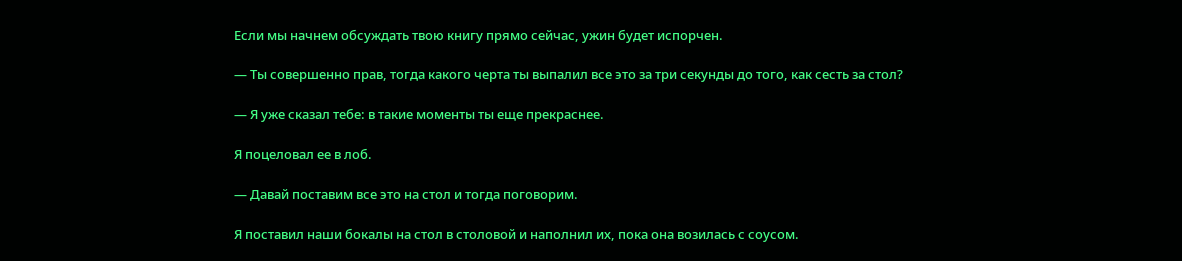Если мы начнем обсуждать твою книгу прямо сейчас, ужин будет испорчен.

— Ты совершенно прав, тогда какого черта ты выпалил все это за три секунды до того, как сесть за стол?

— Я уже сказал тебе: в такие моменты ты еще прекраснее.

Я поцеловал ее в лоб.

— Давай поставим все это на стол и тогда поговорим.

Я поставил наши бокалы на стол в столовой и наполнил их, пока она возилась с соусом.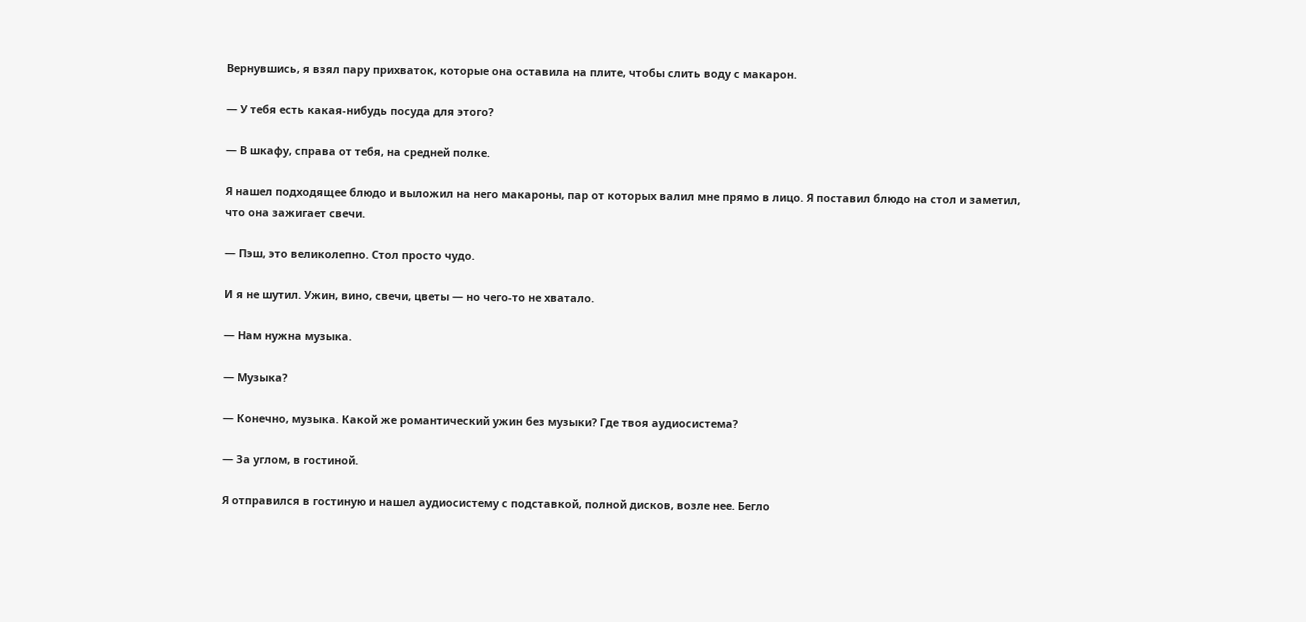Вернувшись, я взял пару прихваток, которые она оставила на плите, чтобы слить воду с макарон.

— У тебя есть какая-нибудь посуда для этого?

— В шкафу, справа от тебя, на средней полке.

Я нашел подходящее блюдо и выложил на него макароны, пар от которых валил мне прямо в лицо. Я поставил блюдо на стол и заметил, что она зажигает свечи.

— Пэш, это великолепно. Стол просто чудо.

И я не шутил. Ужин, вино, свечи, цветы — но чего-то не хватало.

— Нам нужна музыка.

— Музыка?

— Конечно, музыка. Какой же романтический ужин без музыки? Где твоя аудиосистема?

— За углом, в гостиной.

Я отправился в гостиную и нашел аудиосистему с подставкой, полной дисков, возле нее. Бегло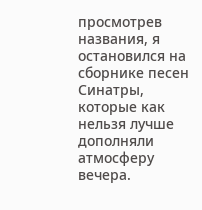просмотрев названия, я остановился на сборнике песен Синатры, которые как нельзя лучше дополняли атмосферу вечера.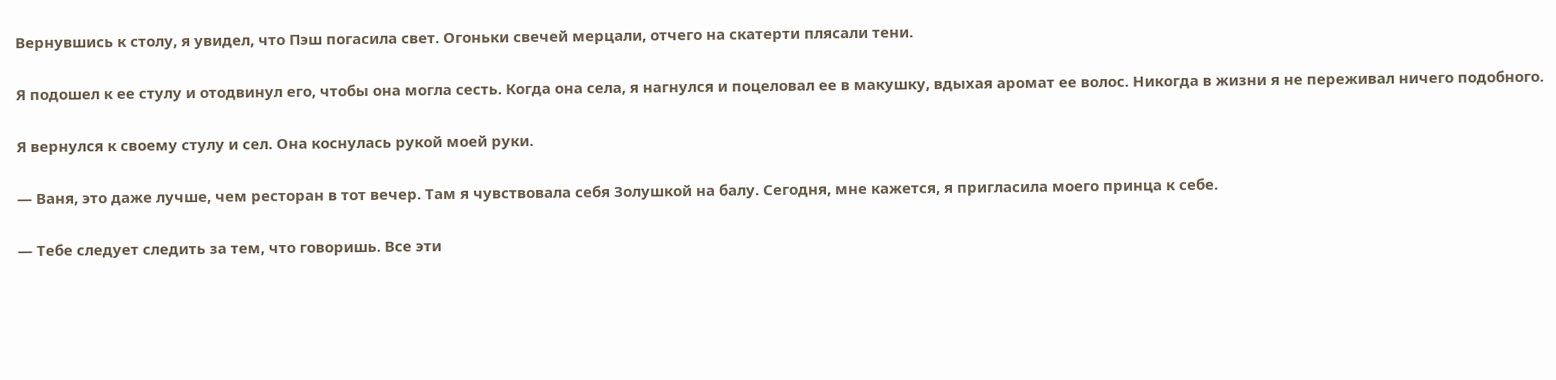Вернувшись к столу, я увидел, что Пэш погасила свет. Огоньки свечей мерцали, отчего на скатерти плясали тени.

Я подошел к ее стулу и отодвинул его, чтобы она могла сесть. Когда она села, я нагнулся и поцеловал ее в макушку, вдыхая аромат ее волос. Никогда в жизни я не переживал ничего подобного.

Я вернулся к своему стулу и сел. Она коснулась рукой моей руки.

— Ваня, это даже лучше, чем ресторан в тот вечер. Там я чувствовала себя Золушкой на балу. Сегодня, мне кажется, я пригласила моего принца к себе.

— Тебе следует следить за тем, что говоришь. Все эти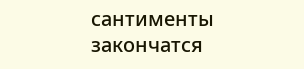сантименты закончатся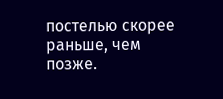постелью скорее раньше, чем позже.